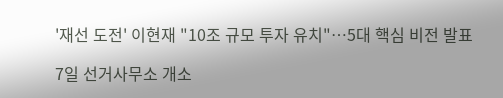'재선 도전' 이현재 "10조 규모 투자 유치"…5대 핵심 비전 발표

7일 선거사무소 개소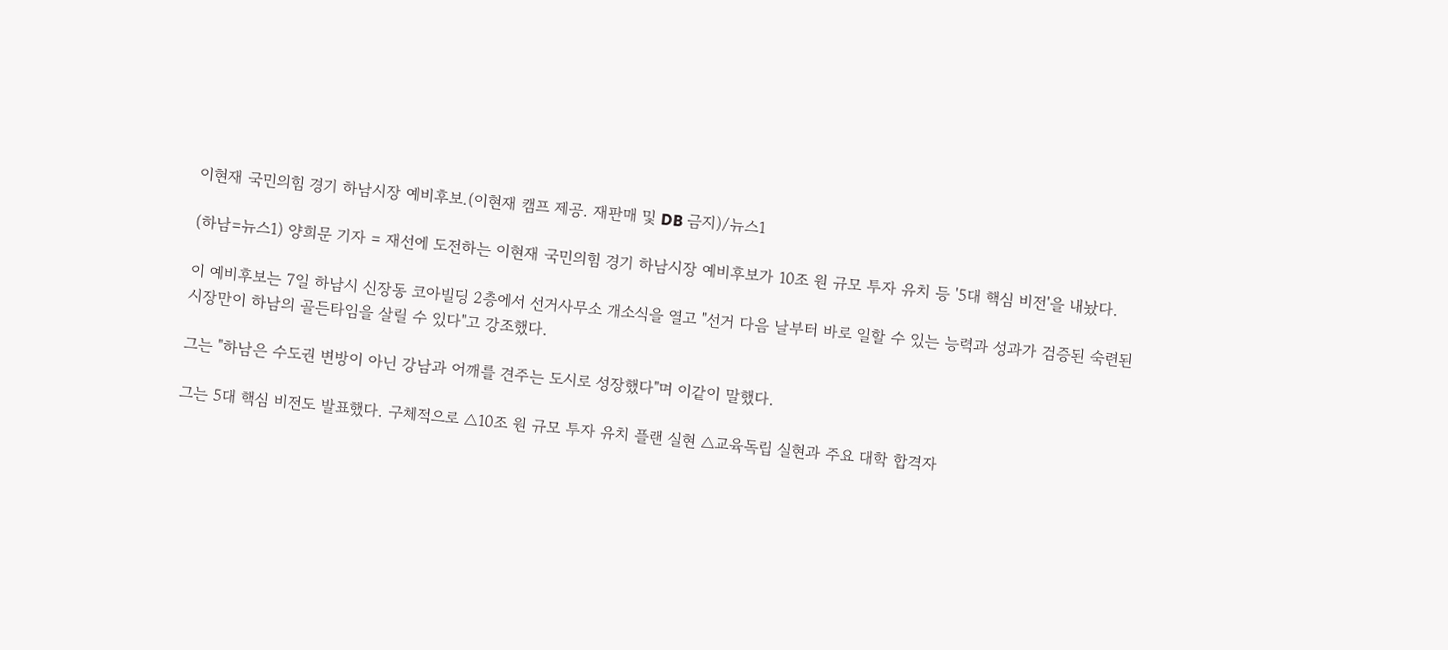이현재 국민의힘 경기 하남시장 예비후보.(이현재 캠프 제공. 재판매 및 DB 금지)/뉴스1

(하남=뉴스1) 양희문 기자 = 재선에 도전하는 이현재 국민의힘 경기 하남시장 예비후보가 10조 원 규모 투자 유치 등 '5대 핵심 비전'을 내놨다.

이 예비후보는 7일 하남시 신장동 코아빌딩 2층에서 선거사무소 개소식을 열고 "선거 다음 날부터 바로 일할 수 있는 능력과 성과가 검증된 숙련된 시장만이 하남의 골든타임을 살릴 수 있다"고 강조했다.

그는 "하남은 수도권 변방이 아닌 강남과 어깨를 견주는 도시로 성장했다"며 이같이 말했다.

그는 5대 핵심 비전도 발표했다. 구체적으로 △10조 원 규모 투자 유치 플랜 실현 △교육독립 실현과 주요 대학 합격자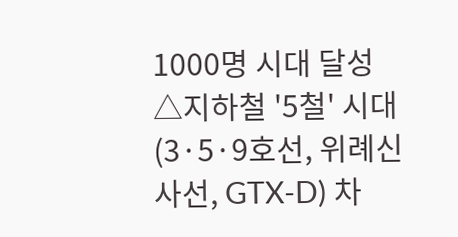1000명 시대 달성 △지하철 '5철' 시대(3·5·9호선, 위례신사선, GTX-D) 차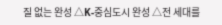질 없는 완성 △K-중심도시 완성 △전 세대를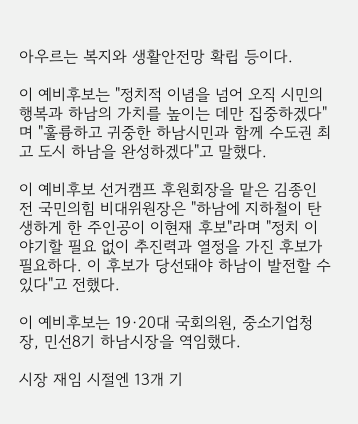아우르는 복지와 생활안전망 확립 등이다.

이 예비후보는 "정치적 이념을 넘어 오직 시민의 행복과 하남의 가치를 높이는 데만 집중하겠다"며 "훌륭하고 귀중한 하남시민과 함께 수도권 최고 도시 하남을 완성하겠다"고 말했다.

이 예비후보 선거캠프 후원회장을 맡은 김종인 전 국민의힘 비대위원장은 "하남에 지하철이 탄생하게 한 주인공이 이현재 후보"라며 "정치 이야기할 필요 없이 추진력과 열정을 가진 후보가 필요하다. 이 후보가 당선돼야 하남이 발전할 수 있다"고 전했다.

이 예비후보는 19·20대 국회의원, 중소기업청장, 민선8기 하남시장을 역임했다.

시장 재임 시절엔 13개 기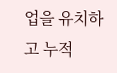업을 유치하고 누적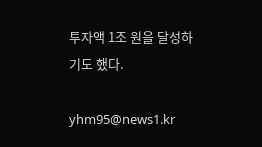투자액 1조 원을 달성하기도 했다.

yhm95@news1.kr